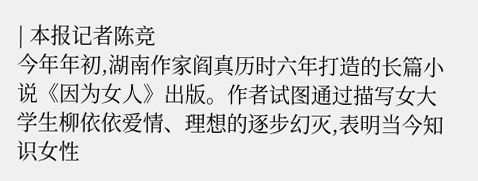| 本报记者陈竞
今年年初,湖南作家阎真历时六年打造的长篇小说《因为女人》出版。作者试图通过描写女大学生柳依依爱情、理想的逐步幻灭,表明当今知识女性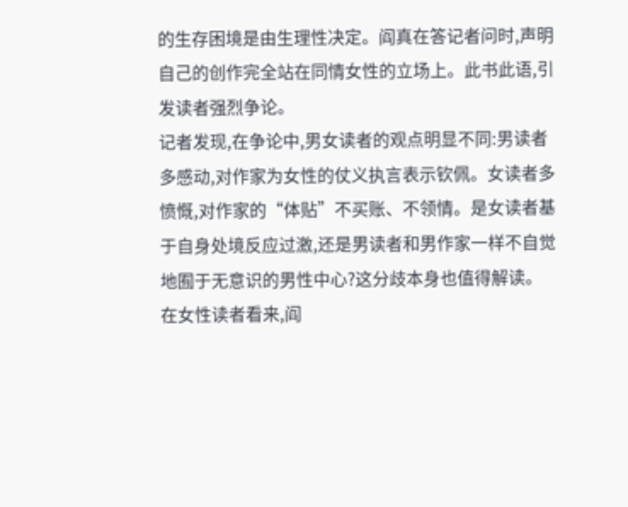的生存困境是由生理性决定。阎真在答记者问时,声明自己的创作完全站在同情女性的立场上。此书此语,引发读者强烈争论。
记者发现,在争论中,男女读者的观点明显不同:男读者多感动,对作家为女性的仗义执言表示钦佩。女读者多愤慨,对作家的“体贴”不买账、不领情。是女读者基于自身处境反应过激,还是男读者和男作家一样不自觉地囿于无意识的男性中心?这分歧本身也值得解读。
在女性读者看来,阎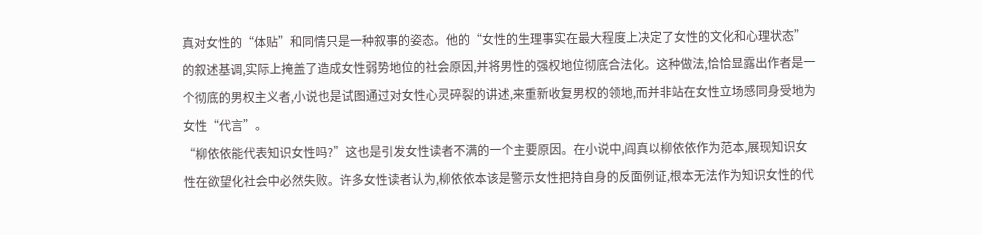真对女性的“体贴”和同情只是一种叙事的姿态。他的“女性的生理事实在最大程度上决定了女性的文化和心理状态”的叙述基调,实际上掩盖了造成女性弱势地位的社会原因,并将男性的强权地位彻底合法化。这种做法,恰恰显露出作者是一个彻底的男权主义者,小说也是试图通过对女性心灵碎裂的讲述,来重新收复男权的领地,而并非站在女性立场感同身受地为女性“代言”。
“柳依依能代表知识女性吗?”这也是引发女性读者不满的一个主要原因。在小说中,阎真以柳依依作为范本,展现知识女性在欲望化社会中必然失败。许多女性读者认为,柳依依本该是警示女性把持自身的反面例证,根本无法作为知识女性的代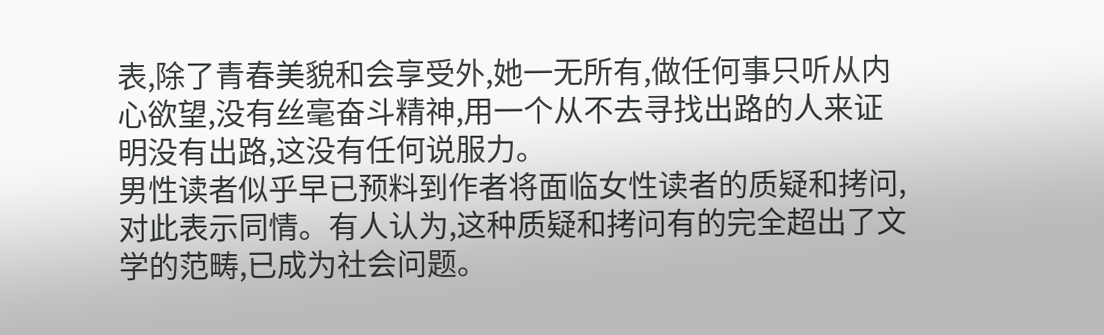表,除了青春美貌和会享受外,她一无所有,做任何事只听从内心欲望,没有丝毫奋斗精神,用一个从不去寻找出路的人来证明没有出路,这没有任何说服力。
男性读者似乎早已预料到作者将面临女性读者的质疑和拷问,对此表示同情。有人认为,这种质疑和拷问有的完全超出了文学的范畴,已成为社会问题。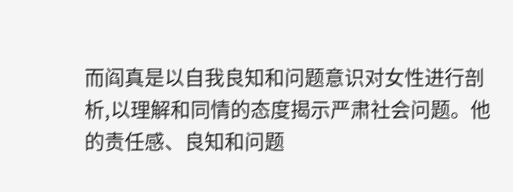而阎真是以自我良知和问题意识对女性进行剖析,以理解和同情的态度揭示严肃社会问题。他的责任感、良知和问题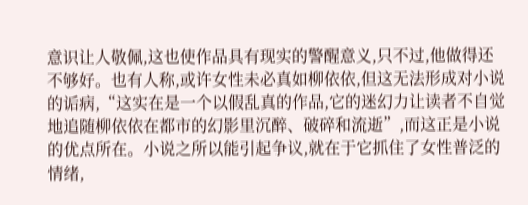意识让人敬佩,这也使作品具有现实的警醒意义,只不过,他做得还不够好。也有人称,或许女性未必真如柳依依,但这无法形成对小说的诟病,“这实在是一个以假乱真的作品,它的迷幻力让读者不自觉地追随柳依依在都市的幻影里沉醉、破碎和流逝”,而这正是小说的优点所在。小说之所以能引起争议,就在于它抓住了女性普泛的情绪,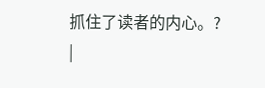抓住了读者的内心。?
|